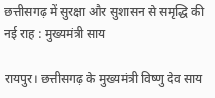छत्तीसगढ़ में सुरक्षा और सुशासन से समृद्धि की नई राह : मुख्यमंत्री साय

रायपुर। छत्तीसगढ़ के मुख्यमंत्री विष्णु देव साय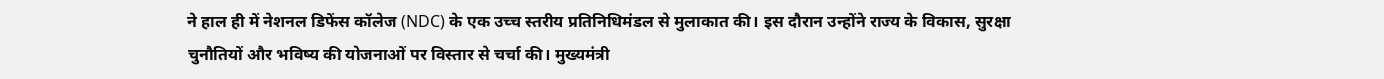ने हाल ही में नेशनल डिफेंस कॉलेज (NDC) के एक उच्च स्तरीय प्रतिनिधिमंडल से मुलाकात की। इस दौरान उन्होंने राज्य के विकास, सुरक्षा चुनौतियों और भविष्य की योजनाओं पर विस्तार से चर्चा की। मुख्यमंत्री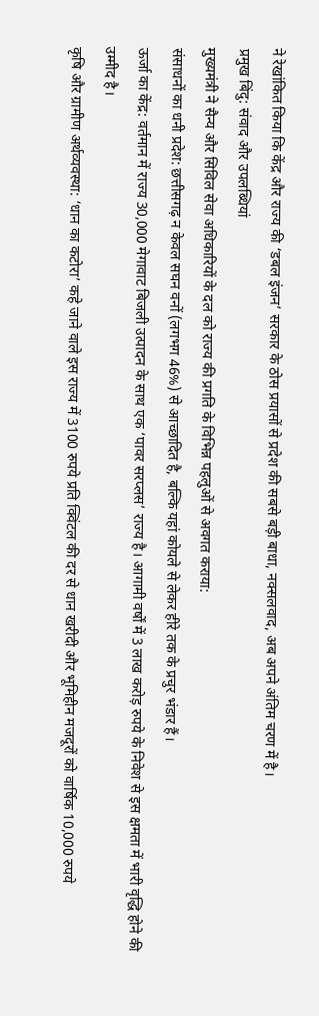ने रेखांकित किया कि केंद्र और राज्य की ‘डबल इंजन’ सरकार के ठोस प्रयासों से प्रदेश की सबसे बड़ी बाधा, नक्सलवाद, अब अपने अंतिम चरण में है।
प्रमुख बिंदु: संवाद और उपलब्धियां
मुख्यमंत्री ने सैन्य और सिविल सेवा अधिकारियों के दल को राज्य की प्रगति के विभिन्न पहलुओं से अवगत कराया:
संसाधनों का धनी प्रदेश: छत्तीसगढ़ न केवल सघन वनों (लगभग 46%) से आच्छादित है, बल्कि यहां कोयले से लेकर हीरे तक के प्रचुर भंडार हैं।
ऊर्जा का केंद्र: वर्तमान में राज्य 30,000 मेगावाट बिजली उत्पादन के साथ एक ‘पावर सरप्लस’ राज्य है। आगामी वर्षों में 3 लाख करोड़ रुपये के निवेश से इस क्षमता में भारी वृद्धि होने की उम्मीद है।
कृषि और ग्रामीण अर्थव्यवस्था: ‘धान का कटोरा’ कहे जाने वाले इस राज्य में 3100 रुपये प्रति क्विंटल की दर से धान खरीदी और भूमिहीन मजदूरों को वार्षिक 10,000 रुपये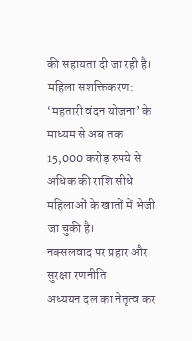की सहायता दी जा रही है।
महिला सशक्तिकरण: ‘महतारी वंदन योजना’ के माध्यम से अब तक 15,000 करोड़ रुपये से अधिक की राशि सीधे महिलाओं के खातों में भेजी जा चुकी है।
नक्सलवाद पर प्रहार और सुरक्षा रणनीति
अध्ययन दल का नेतृत्व कर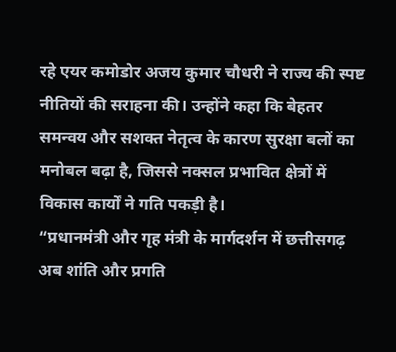रहे एयर कमोडोर अजय कुमार चौधरी ने राज्य की स्पष्ट नीतियों की सराहना की। उन्होंने कहा कि बेहतर समन्वय और सशक्त नेतृत्व के कारण सुरक्षा बलों का मनोबल बढ़ा है, जिससे नक्सल प्रभावित क्षेत्रों में विकास कार्यों ने गति पकड़ी है।
“प्रधानमंत्री और गृह मंत्री के मार्गदर्शन में छत्तीसगढ़ अब शांति और प्रगति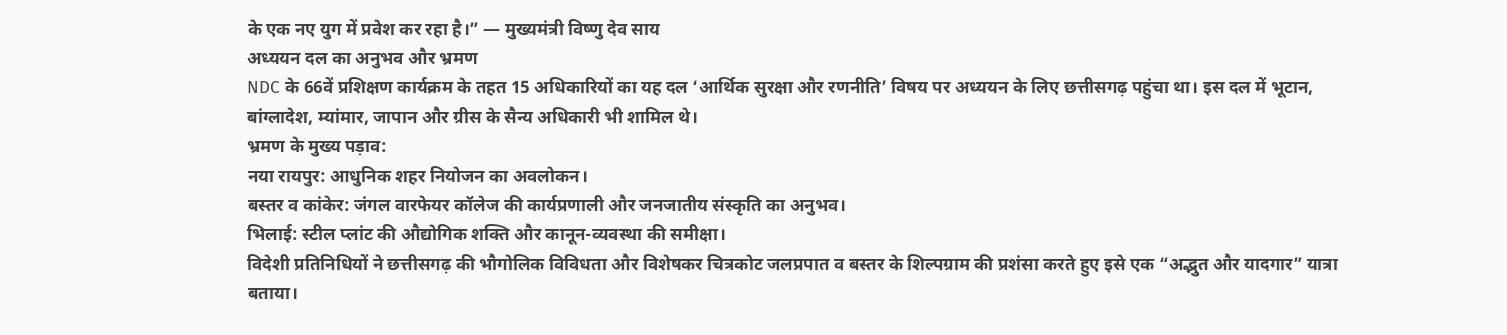के एक नए युग में प्रवेश कर रहा है।” — मुख्यमंत्री विष्णु देव साय
अध्ययन दल का अनुभव और भ्रमण
NDC के 66वें प्रशिक्षण कार्यक्रम के तहत 15 अधिकारियों का यह दल ‘आर्थिक सुरक्षा और रणनीति’ विषय पर अध्ययन के लिए छत्तीसगढ़ पहुंचा था। इस दल में भूटान, बांग्लादेश, म्यांमार, जापान और ग्रीस के सैन्य अधिकारी भी शामिल थे।
भ्रमण के मुख्य पड़ाव:
नया रायपुर: आधुनिक शहर नियोजन का अवलोकन।
बस्तर व कांकेर: जंगल वारफेयर कॉलेज की कार्यप्रणाली और जनजातीय संस्कृति का अनुभव।
भिलाई: स्टील प्लांट की औद्योगिक शक्ति और कानून-व्यवस्था की समीक्षा।
विदेशी प्रतिनिधियों ने छत्तीसगढ़ की भौगोलिक विविधता और विशेषकर चित्रकोट जलप्रपात व बस्तर के शिल्पग्राम की प्रशंसा करते हुए इसे एक “अद्भुत और यादगार” यात्रा बताया।